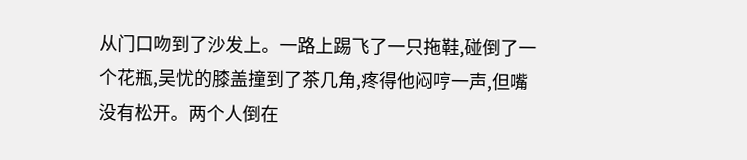从门口吻到了沙发上。一路上踢飞了一只拖鞋,碰倒了一个花瓶,吴忧的膝盖撞到了茶几角,疼得他闷哼一声,但嘴没有松开。两个人倒在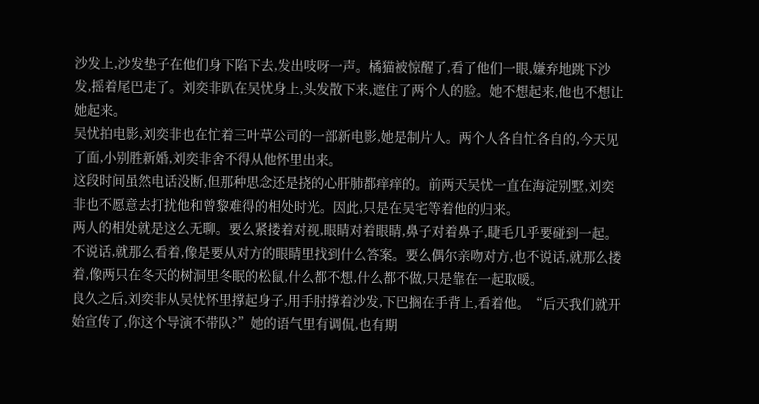沙发上,沙发垫子在他们身下陷下去,发出吱呀一声。橘猫被惊醒了,看了他们一眼,嫌弃地跳下沙发,摇着尾巴走了。刘奕非趴在吴忧身上,头发散下来,遮住了两个人的脸。她不想起来,他也不想让她起来。
吴忧拍电影,刘奕非也在忙着三叶草公司的一部新电影,她是制片人。两个人各自忙各自的,今天见了面,小别胜新婚,刘奕非舍不得从他怀里出来。
这段时间虽然电话没断,但那种思念还是挠的心肝肺都痒痒的。前两天吴忧一直在海淀别墅,刘奕非也不愿意去打扰他和曾黎难得的相处时光。因此,只是在吴宅等着他的归来。
两人的相处就是这么无聊。要么紧搂着对视,眼睛对着眼睛,鼻子对着鼻子,睫毛几乎要碰到一起。不说话,就那么看着,像是要从对方的眼睛里找到什么答案。要么偶尔亲吻对方,也不说话,就那么搂着,像两只在冬天的树洞里冬眠的松鼠,什么都不想,什么都不做,只是靠在一起取暖。
良久之后,刘奕非从吴忧怀里撑起身子,用手肘撑着沙发,下巴搁在手背上,看着他。“后天我们就开始宣传了,你这个导演不带队?”她的语气里有调侃,也有期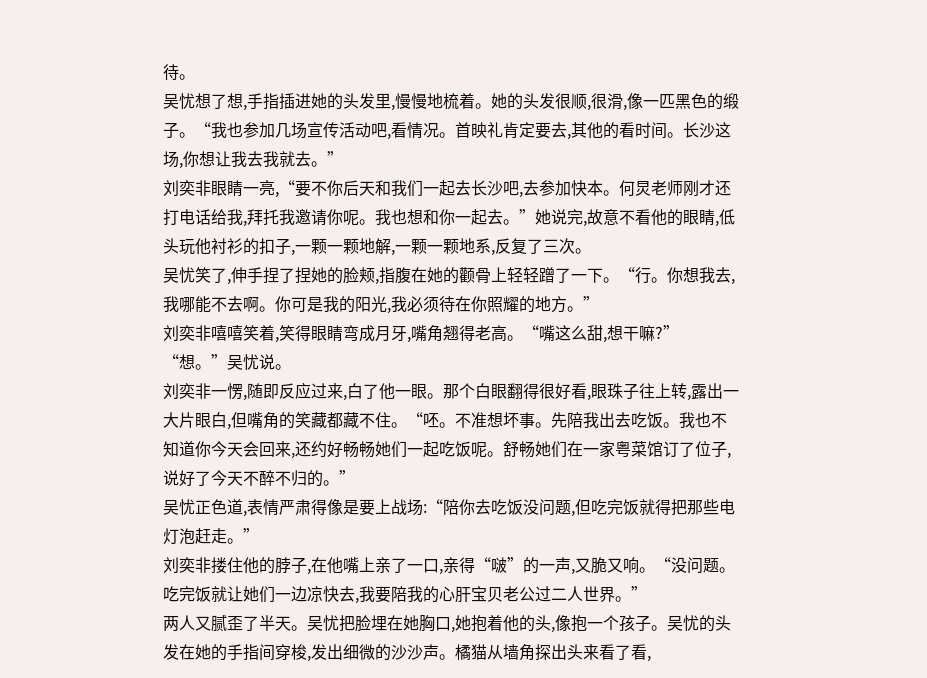待。
吴忧想了想,手指插进她的头发里,慢慢地梳着。她的头发很顺,很滑,像一匹黑色的缎子。“我也参加几场宣传活动吧,看情况。首映礼肯定要去,其他的看时间。长沙这场,你想让我去我就去。”
刘奕非眼睛一亮,“要不你后天和我们一起去长沙吧,去参加快本。何炅老师刚才还打电话给我,拜托我邀请你呢。我也想和你一起去。”她说完,故意不看他的眼睛,低头玩他衬衫的扣子,一颗一颗地解,一颗一颗地系,反复了三次。
吴忧笑了,伸手捏了捏她的脸颊,指腹在她的颧骨上轻轻蹭了一下。“行。你想我去,我哪能不去啊。你可是我的阳光,我必须待在你照耀的地方。”
刘奕非嘻嘻笑着,笑得眼睛弯成月牙,嘴角翘得老高。“嘴这么甜,想干嘛?”
“想。”吴忧说。
刘奕非一愣,随即反应过来,白了他一眼。那个白眼翻得很好看,眼珠子往上转,露出一大片眼白,但嘴角的笑藏都藏不住。“呸。不准想坏事。先陪我出去吃饭。我也不知道你今天会回来,还约好畅畅她们一起吃饭呢。舒畅她们在一家粤菜馆订了位子,说好了今天不醉不归的。”
吴忧正色道,表情严肃得像是要上战场:“陪你去吃饭没问题,但吃完饭就得把那些电灯泡赶走。”
刘奕非搂住他的脖子,在他嘴上亲了一口,亲得“啵”的一声,又脆又响。“没问题。吃完饭就让她们一边凉快去,我要陪我的心肝宝贝老公过二人世界。”
两人又腻歪了半天。吴忧把脸埋在她胸口,她抱着他的头,像抱一个孩子。吴忧的头发在她的手指间穿梭,发出细微的沙沙声。橘猫从墙角探出头来看了看,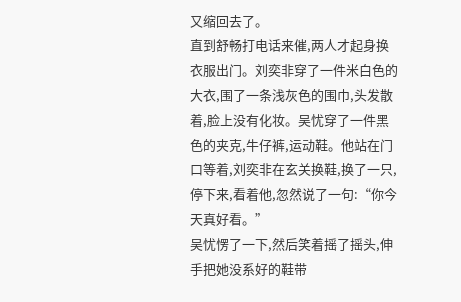又缩回去了。
直到舒畅打电话来催,两人才起身换衣服出门。刘奕非穿了一件米白色的大衣,围了一条浅灰色的围巾,头发散着,脸上没有化妆。吴忧穿了一件黑色的夹克,牛仔裤,运动鞋。他站在门口等着,刘奕非在玄关换鞋,换了一只,停下来,看着他,忽然说了一句:“你今天真好看。”
吴忧愣了一下,然后笑着摇了摇头,伸手把她没系好的鞋带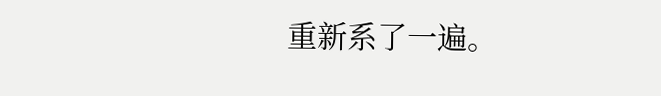重新系了一遍。